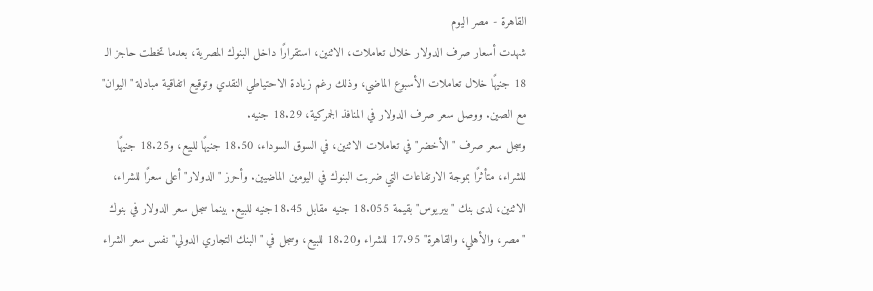القاهرة - مصر اليوم
شهدت أسعار صرف الدولار خلال تعاملات، الاثنين، استقرارًا داخل البنوك المصرية، بعدما تخطت حاجز الـ 18 جنيهًا خلال تعاملات الأسبوع الماضي، وذلك رغم زيادة الاحتياطي النقدي وتوقيع اتفاقية مبادلة "اليوان" مع الصين. ووصل سعر صرف الدولار في المنافذ الجمركية، 18.29 جنيه.
وسجل سعر صرف "الأخضر" في تعاملات الاثنين، في السوق السوداء، 18.50 جنيهًا للبيع، و18.25 جنيهًا للشراء، متأثرًا بموجة الارتفاعات التي ضربت البنوك في اليومين الماضيين. وأحرز "الدولار" أعلى سعرًا للشراء، الاثنين، لدى بنك "بيريوس" بقيمة 18.055 جنيه مقابل 18.45جنيه للبيع. بينما سجل سعر الدولار في بنوك "مصر، والأهلي، والقاهرة" 17.95 للشراء و18.20 للبيع، وسجل في "البنك التجاري الدولي" نفس سعر الشراء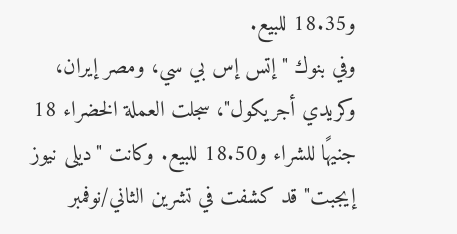و18.35 للبيع.
وفي بنوك "إتس إس بي سي، ومصر إيران، وكريدي أجريكول"، سجلت العملة الخضراء 18 جنيهًا للشراء و18.50 للبيع. وكانت "ديلى نيوز إيجبت" قد كشفت في تشرين الثاني/نوفمبر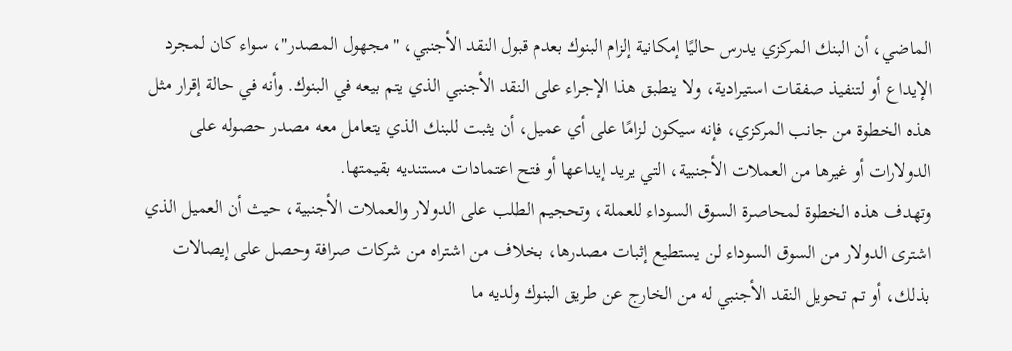الماضي، أن البنك المركزي يدرس حاليًا إمكانية إلزام البنوك بعدم قبول النقد الأجنبي، "مجهول المصدر"، سواء كان لمجرد الإيداع أو لتنفيذ صفقات استيرادية، ولا ينطبق هذا الإجراء على النقد الأجنبي الذي يتم بيعه في البنوك. وأنه في حالة إقرار مثل هذه الخطوة من جانب المركزي، فإنه سيكون لزامًا على أي عميل، أن يثبت للبنك الذي يتعامل معه مصدر حصوله على الدولارات أو غيرها من العملات الأجنبية، التي يريد إيداعها أو فتح اعتمادات مستنديه بقيمتها.
وتهدف هذه الخطوة لمحاصرة السوق السوداء للعملة، وتحجيم الطلب على الدولار والعملات الأجنبية، حيث أن العميل الذي اشترى الدولار من السوق السوداء لن يستطيع إثبات مصدرها، بخلاف من اشتراه من شركات صرافة وحصل على إيصالات بذلك، أو تم تحويل النقد الأجنبي له من الخارج عن طريق البنوك ولديه ما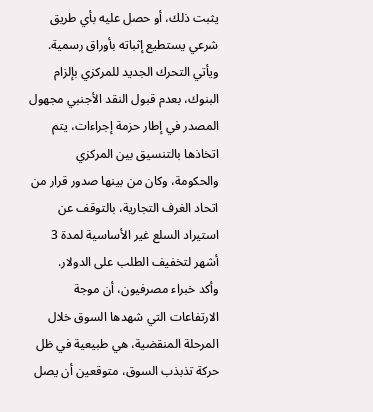يثبت ذلك، أو حصل عليه بأي طريق شرعي يستطيع إثباته بأوراق رسمية. ويأتي التحرك الجديد للمركزي بإلزام البنوك، بعدم قبول النقد الأجنبي مجهول المصدر في إطار حزمة إجراءات، يتم اتخاذها بالتنسيق بين المركزي والحكومة، وكان من بينها صدور قرار من اتحاد الغرف التجارية، بالتوقف عن استيراد السلع غير الأساسية لمدة 3 أشهر لتخفيف الطلب على الدولار.
وأكد خبراء مصرفيون، أن موجة الارتفاعات التي شهدها السوق خلال المرحلة المنقضية، هي طبيعية في ظل حركة تذبذب السوق، متوقعين أن يصل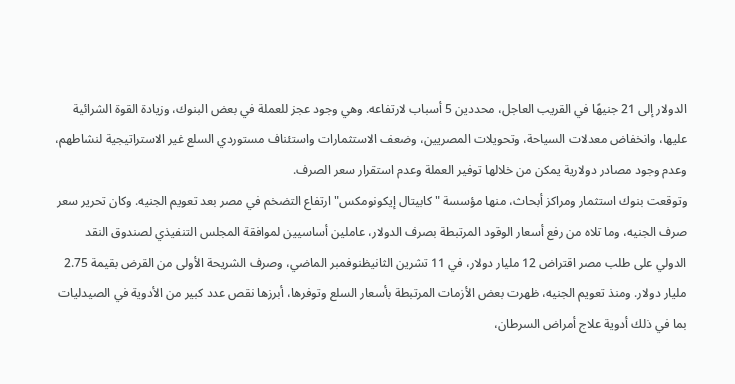الدولار إلى 21 جنيهًا في القريب العاجل، محددين 5 أسباب لارتفاعه. وهي وجود عجز للعملة في بعض البنوك، وزيادة القوة الشرائية عليها، وانخفاض معدلات السياحة، وتحويلات المصريين، وضعف الاستثمارات واستئناف مستوردي السلع غير الاستراتيجية لنشاطهم، وعدم وجود مصادر دولارية يمكن من خلالها توفير العملة وعدم استقرار سعر الصرف.
وتوقعت بنوك استثمار ومراكز أبحاث، منها مؤسسة "كابيتال إيكونومكس" ارتفاع التضخم في مصر بعد تعويم الجنيه. وكان تحرير سعر صرف الجنيه، وما تلاه من رفع أسعار الوقود المرتبطة بصرف الدولار، عاملين أساسيين لموافقة المجلس التنفيذي لصندوق النقد الدولي على طلب مصر اقتراض 12 مليار دولار، في 11 تشرين الثانيظنوفمبر الماضي، وصرف الشريحة الأولى من القرض بقيمة 2.75 مليار دولار. ومنذ تعويم الجنيه، ظهرت بعض الأزمات المرتبطة بأسعار السلع وتوفرها، أبرزها نقص عدد كبير من الأدوية في الصيدليات بما في ذلك أدوية علاج أمراض السرطان،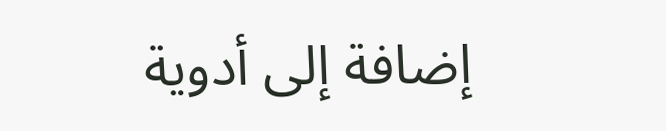إضافة إلى أدوية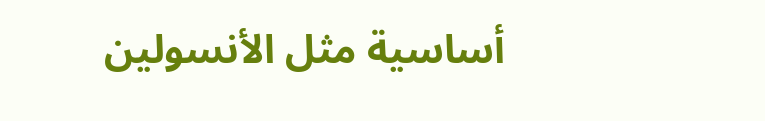أساسية مثل الأنسولين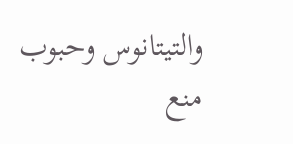والتيتانوس وحبوب منع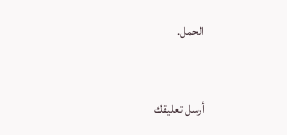الحمل.


أرسل تعليقك